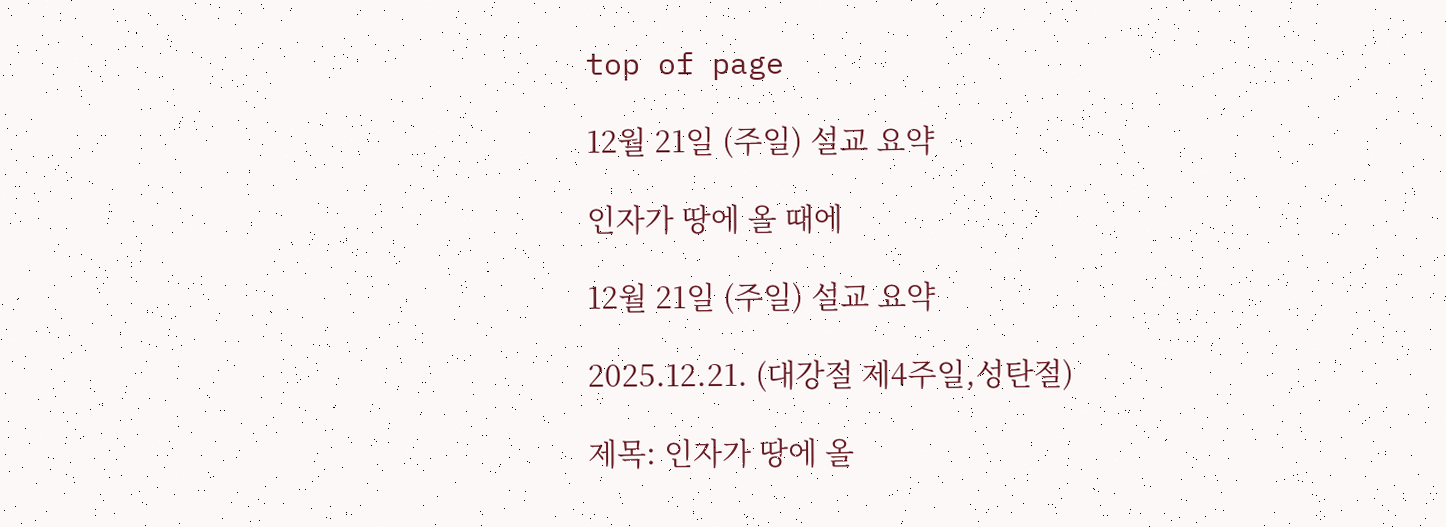top of page

12월 21일 (주일) 설교 요약

인자가 땅에 올 때에

12월 21일 (주일) 설교 요약

2025.12.21. (대강절 제4주일,성탄절)

제목: 인자가 땅에 올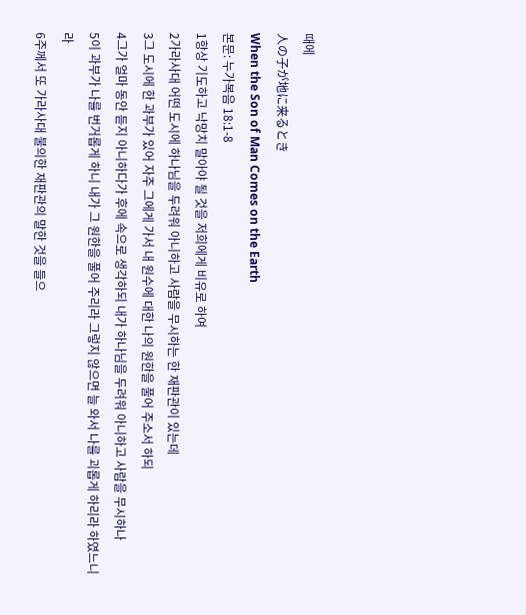때에
人の子が地に来るとき
When the Son of Man Comes on the Earth
본문: 누가복음 18:1-8
1항상 기도하고 낙망치 말아야 될 것을 저희에게 비유로 하여
2가라사대 어떤 도시에 하나님을 두려워 아니하고 사람을 무시하는 한 재판관이 있는데
3그 도시에 한 과부가 있어 자주 그에게 가서 내 원수에 대한 나의 원한을 풀어 주소서 하되
4그가 얼마 동안 듣지 아니하다가 후에 속으로 생각하되 내가 하나님을 두려워 아니하고 사람을 무시하나
5이 과부가 나를 번거롭게 하니 내가 그 원한을 풀어 주리라 그렇지 않으면 늘 와서 나를 괴롭게 하리라 하였느니라
6주께서 또 가라사대 불의한 재판관의 말한 것을 들으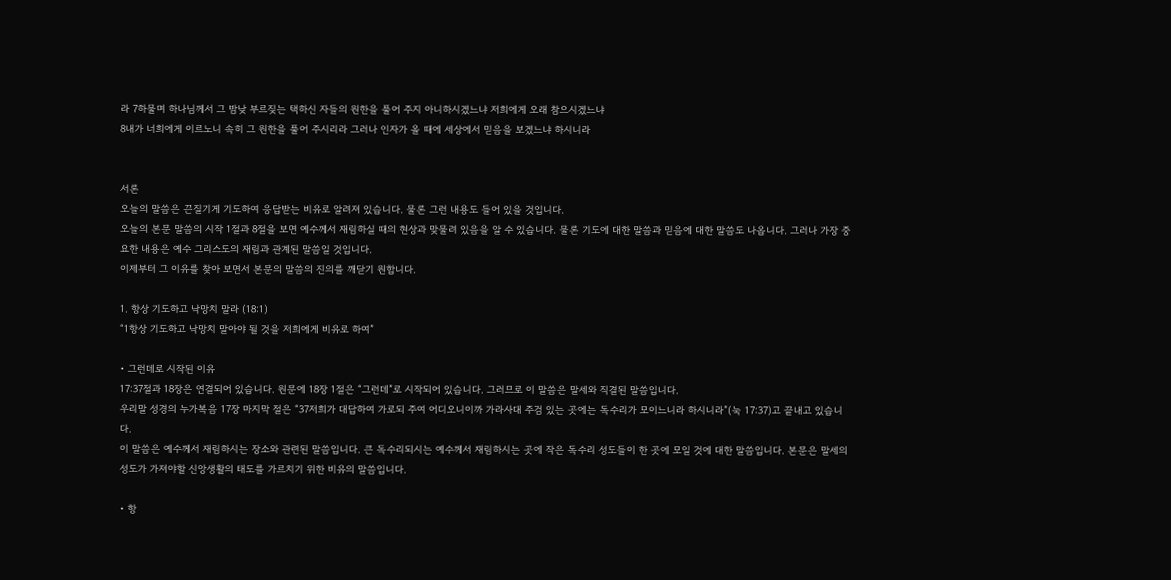라 7하물며 하나님께서 그 밤낮 부르짖는 택하신 자들의 원한을 풀어 주지 아니하시겠느냐 저희에게 오래 참으시겠느냐
8내가 너희에게 이르노니 속히 그 원한을 풀어 주시리라 그러나 인자가 올 때에 세상에서 믿음을 보겠느냐 하시니라


서론
오늘의 말씀은 끈질기게 기도하여 응답받는 비유로 알려져 있습니다. 물론 그런 내용도 들어 있을 것입니다.
오늘의 본문 말씀의 시작 1절과 8절을 보면 예수께서 재림하실 때의 현상과 맞물려 있음을 알 수 있습니다. 물론 기도에 대한 말씀과 믿음에 대한 말씀도 나옵니다. 그러나 가장 중요한 내용은 예수 그리스도의 재림과 관계된 말씀일 것입니다.
이제부터 그 이유를 찾아 보면서 본문의 말씀의 진의를 깨닫기 원합니다.

1. 항상 기도하고 낙망치 말라 (18:1)
“1항상 기도하고 낙망치 말아야 될 것을 저희에게 비유로 하여”

• 그런데로 시작된 이유
17:37절과 18장은 연결되어 있습니다. 원문에 18장 1절은 “그런데”로 시작되어 있습니다. 그러므로 이 말씀은 말세와 직결된 말씀입니다.
우리말 성경의 누가복음 17장 마지막 절은 “37저희가 대답하여 가로되 주여 어디오니이까 가라사대 주검 있는 곳에는 독수리가 모이느니라 하시니라”(눅 17:37)고 끝내고 있습니다.
이 말씀은 예수께서 재림하시는 장소와 관련된 말씀입니다. 큰 독수리되시는 예수께서 재림하시는 곳에 작은 독수리 성도들이 한 곳에 모일 것에 대한 말씀입니다. 본문은 말세의 성도가 가져야할 신앙생활의 태도를 가르치기 위한 비유의 말씀입니다.

• 항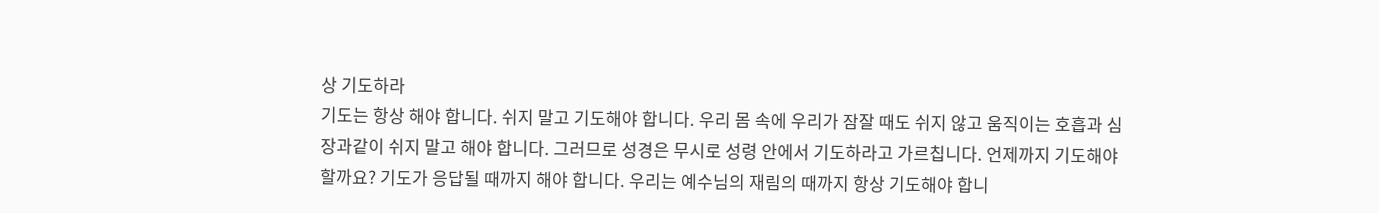상 기도하라
기도는 항상 해야 합니다. 쉬지 말고 기도해야 합니다. 우리 몸 속에 우리가 잠잘 때도 쉬지 않고 움직이는 호흡과 심장과같이 쉬지 말고 해야 합니다. 그러므로 성경은 무시로 성령 안에서 기도하라고 가르칩니다. 언제까지 기도해야 할까요? 기도가 응답될 때까지 해야 합니다. 우리는 예수님의 재림의 때까지 항상 기도해야 합니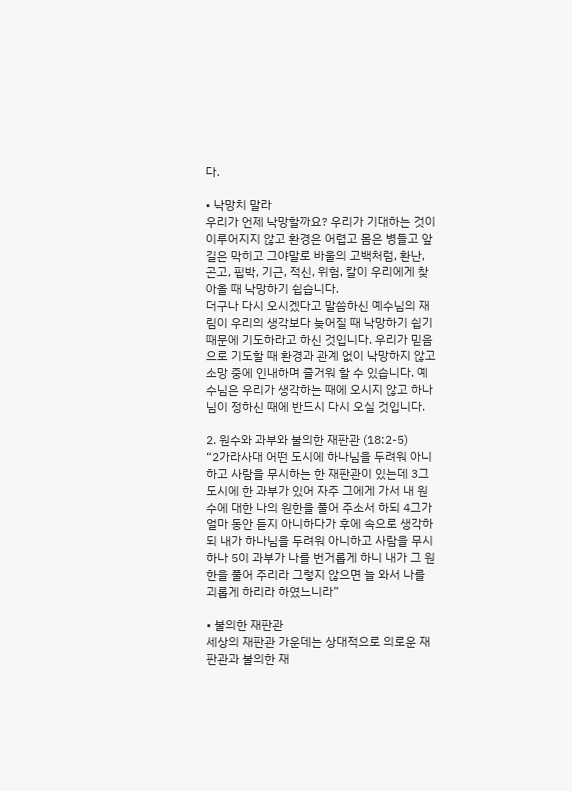다.

• 낙망치 말라
우리가 언제 낙망할까요? 우리가 기대하는 것이 이루어지지 않고 환경은 어렵고 몸은 병들고 앞길은 막히고 그야말로 바울의 고백처럼, 환난, 곤고, 핍박, 기근, 적신, 위험, 칼이 우리에게 찾아올 때 낙망하기 쉽습니다.
더구나 다시 오시겠다고 말씀하신 예수님의 재림이 우리의 생각보다 늦어질 때 낙망하기 쉽기 때문에 기도하라고 하신 것입니다. 우리가 믿음으로 기도할 때 환경과 관계 없이 낙망하지 않고 소망 중에 인내하며 즐거워 할 수 있습니다. 예수님은 우리가 생각하는 때에 오시지 않고 하나님이 정하신 때에 반드시 다시 오실 것입니다.

2. 원수와 과부와 불의한 재판관 (18:2-5)
“2가라사대 어떤 도시에 하나님을 두려워 아니하고 사람을 무시하는 한 재판관이 있는데 3그 도시에 한 과부가 있어 자주 그에게 가서 내 원수에 대한 나의 원한을 풀어 주소서 하되 4그가 얼마 동안 듣지 아니하다가 후에 속으로 생각하되 내가 하나님을 두려워 아니하고 사람을 무시하나 5이 과부가 나를 번거롭게 하니 내가 그 원한을 풀어 주리라 그렇지 않으면 늘 와서 나를 괴롭게 하리라 하였느니라”

• 불의한 재판관
세상의 재판관 가운데는 상대적으로 의로운 재판관과 불의한 재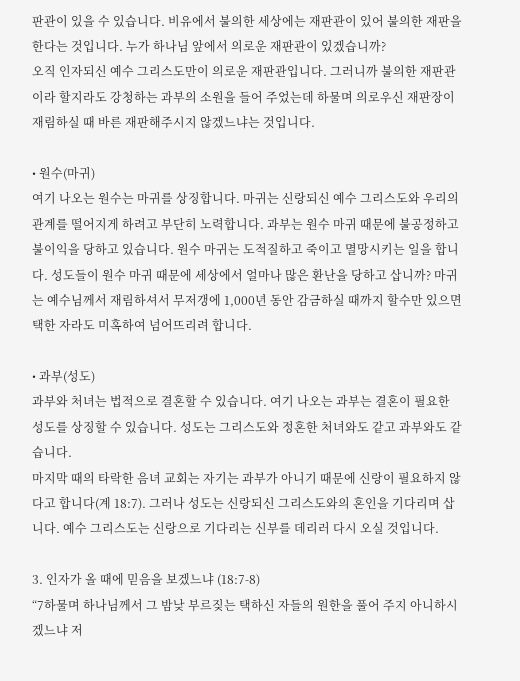판관이 있을 수 있습니다. 비유에서 불의한 세상에는 재판관이 있어 불의한 재판을 한다는 것입니다. 누가 하나님 앞에서 의로운 재판관이 있겠습니까?
오직 인자되신 예수 그리스도만이 의로운 재판관입니다. 그러니까 불의한 재판관이라 할지라도 강청하는 과부의 소원을 들어 주었는데 하물며 의로우신 재판장이 재림하실 때 바른 재판해주시지 않겠느냐는 것입니다.

• 원수(마귀)
여기 나오는 원수는 마귀를 상징합니다. 마귀는 신랑되신 예수 그리스도와 우리의 관계를 떨어지게 하려고 부단히 노력합니다. 과부는 원수 마귀 때문에 불공정하고 불이익을 당하고 있습니다. 원수 마귀는 도적질하고 죽이고 멸망시키는 일을 합니다. 성도들이 원수 마귀 때문에 세상에서 얼마나 많은 환난을 당하고 삽니까? 마귀는 예수님께서 재림하셔서 무저갱에 1,000년 동안 감금하실 때까지 할수만 있으면 택한 자라도 미혹하여 넘어뜨리려 합니다.

• 과부(성도)
과부와 처녀는 법적으로 결혼할 수 있습니다. 여기 나오는 과부는 결혼이 필요한 성도를 상징할 수 있습니다. 성도는 그리스도와 정혼한 처녀와도 같고 과부와도 같습니다.
마지막 때의 타락한 음녀 교회는 자기는 과부가 아니기 때문에 신랑이 필요하지 않다고 합니다(계 18:7). 그러나 성도는 신랑되신 그리스도와의 혼인을 기다리며 삽니다. 예수 그리스도는 신랑으로 기다리는 신부를 데리러 다시 오실 것입니다.

3. 인자가 올 때에 믿음을 보겠느냐 (18:7-8)
“7하물며 하나님께서 그 밤낮 부르짖는 택하신 자들의 원한을 풀어 주지 아니하시겠느냐 저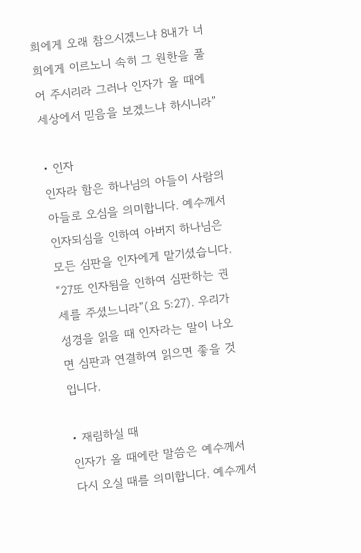희에게 오래 참으시겠느냐 8내가 너희에게 이르노니 속히 그 원한을 풀어 주시리라 그러나 인자가 올 때에 세상에서 믿음을 보겠느냐 하시니라”

• 인자
인자라 함은 하나님의 아들이 사람의 아들로 오심을 의미합니다. 예수께서 인자되심을 인하여 아버지 하나님은 모든 심판을 인자에게 맡기셨습니다. “27또 인자됨을 인하여 심판하는 권세를 주셨느니라”(요 5:27). 우리가 성경을 읽을 때 인자라는 말이 나오면 심판과 연결하여 읽으면 좋을 것입니다.

• 재림하실 때
인자가 올 때에란 말씀은 예수께서 다시 오실 때를 의미합니다. 예수께서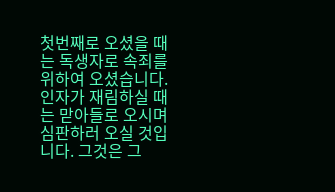첫번째로 오셨을 때는 독생자로 속죄를 위하여 오셨습니다. 인자가 재림하실 때는 맏아들로 오시며 심판하러 오실 것입니다. 그것은 그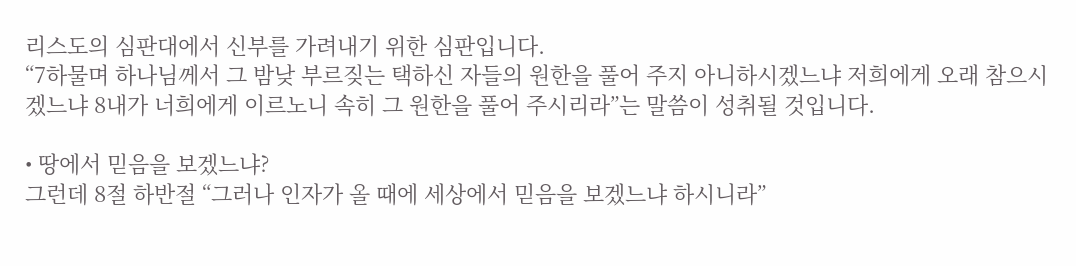리스도의 심판대에서 신부를 가려내기 위한 심판입니다.
“7하물며 하나님께서 그 밤낮 부르짖는 택하신 자들의 원한을 풀어 주지 아니하시겠느냐 저희에게 오래 참으시겠느냐 8내가 너희에게 이르노니 속히 그 원한을 풀어 주시리라”는 말씀이 성취될 것입니다.

• 땅에서 믿음을 보겠느냐?
그런데 8절 하반절 “그러나 인자가 올 때에 세상에서 믿음을 보겠느냐 하시니라”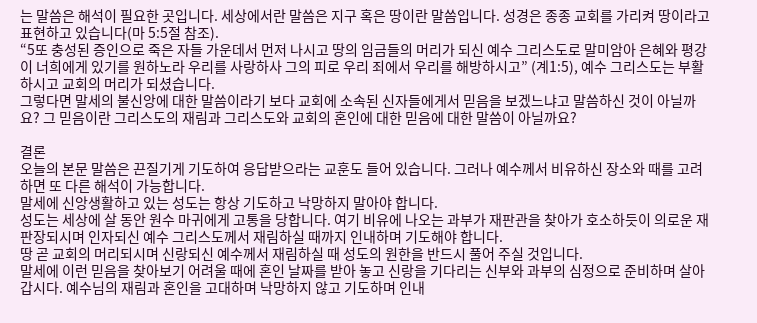는 말씀은 해석이 필요한 곳입니다. 세상에서란 말씀은 지구 혹은 땅이란 말씀입니다. 성경은 종종 교회를 가리켜 땅이라고 표현하고 있습니다(마 5:5절 참조).
“5또 충성된 증인으로 죽은 자들 가운데서 먼저 나시고 땅의 임금들의 머리가 되신 예수 그리스도로 말미암아 은혜와 평강이 너희에게 있기를 원하노라 우리를 사랑하사 그의 피로 우리 죄에서 우리를 해방하시고” (계1:5), 예수 그리스도는 부활하시고 교회의 머리가 되셨습니다.
그렇다면 말세의 불신앙에 대한 말씀이라기 보다 교회에 소속된 신자들에게서 믿음을 보겠느냐고 말씀하신 것이 아닐까요? 그 믿음이란 그리스도의 재림과 그리스도와 교회의 혼인에 대한 믿음에 대한 말씀이 아닐까요?

결론
오늘의 본문 말씀은 끈질기게 기도하여 응답받으라는 교훈도 들어 있습니다. 그러나 예수께서 비유하신 장소와 때를 고려하면 또 다른 해석이 가능합니다.
말세에 신앙생활하고 있는 성도는 항상 기도하고 낙망하지 말아야 합니다.
성도는 세상에 살 동안 원수 마귀에게 고통을 당합니다. 여기 비유에 나오는 과부가 재판관을 찾아가 호소하듯이 의로운 재판장되시며 인자되신 예수 그리스도께서 재림하실 때까지 인내하며 기도해야 합니다.
땅 곧 교회의 머리되시며 신랑되신 예수께서 재림하실 때 성도의 원한을 반드시 풀어 주실 것입니다.
말세에 이런 믿음을 찾아보기 어려울 때에 혼인 날짜를 받아 놓고 신랑을 기다리는 신부와 과부의 심정으로 준비하며 살아갑시다. 예수님의 재림과 혼인을 고대하며 낙망하지 않고 기도하며 인내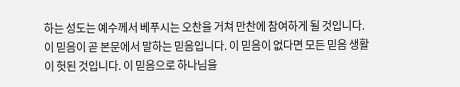하는 성도는 예수께서 베푸시는 오찬을 거쳐 만찬에 참여하게 될 것입니다.
이 믿음이 곧 본문에서 말하는 믿음입니다. 이 믿음이 없다면 모든 믿음 생활이 헛된 것입니다. 이 믿음으로 하나님을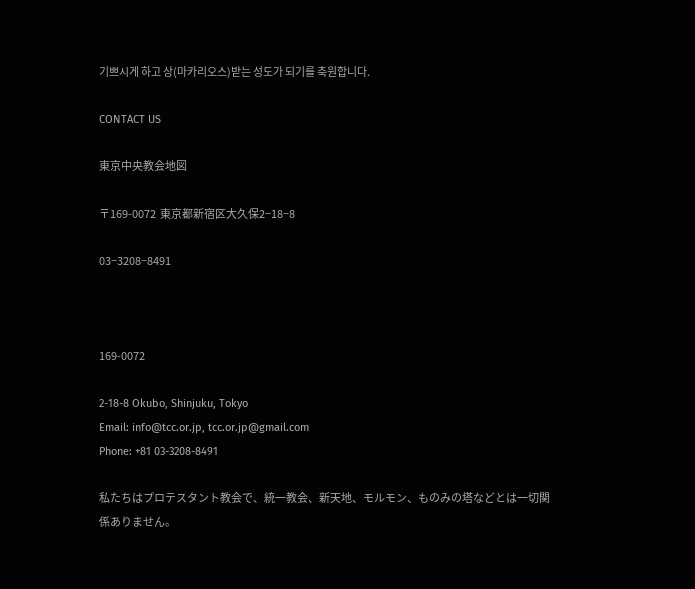기쁘시게 하고 상(마카리오스)받는 성도가 되기를 축원합니다.

CONTACT US

東京中央教会地図

〒169-0072  東京都新宿区大久保2−18−8

03−3208−8491



169-0072

2-18-8 Okubo, Shinjuku, Tokyo
Email: info@tcc.or.jp, tcc.or.jp@gmail.com
Phone: +81 03-3208-8491

私たちはプロテスタント教会で、統一教会、新天地、モルモン、ものみの塔などとは一切関係ありません。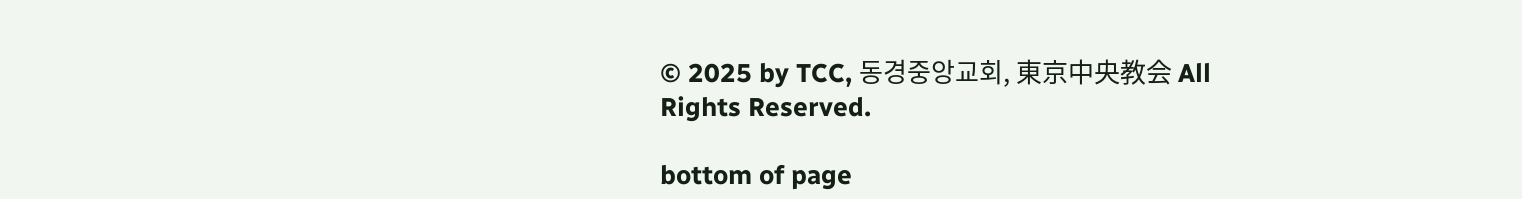© 2025 by TCC, 동경중앙교회, 東京中央教会 All Rights Reserved.

bottom of page